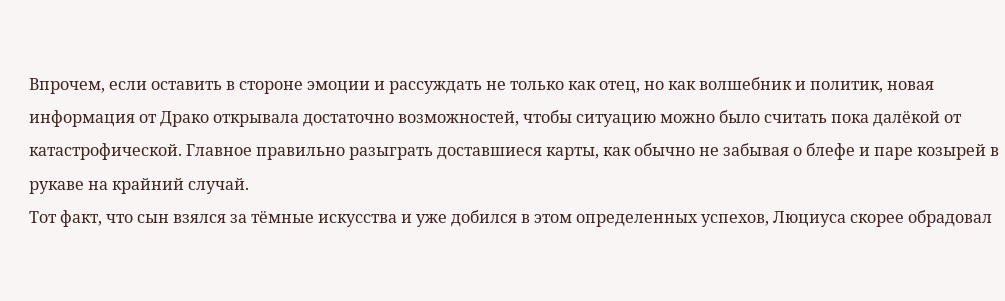Впрочем, если оставить в стороне эмоции и рассуждать не только как отец, но как волшебник и политик, новая информация от Драко открывала достаточно возможностей, чтобы ситуацию можно было считать пока далёкой от катастрофической. Главное правильно разыграть доставшиеся карты, как обычно не забывая о блефе и паре козырей в рукаве на крайний случай.
Тот факт, что сын взялся за тёмные искусства и уже добился в этом определенных успехов, Люциуса скорее обрадовал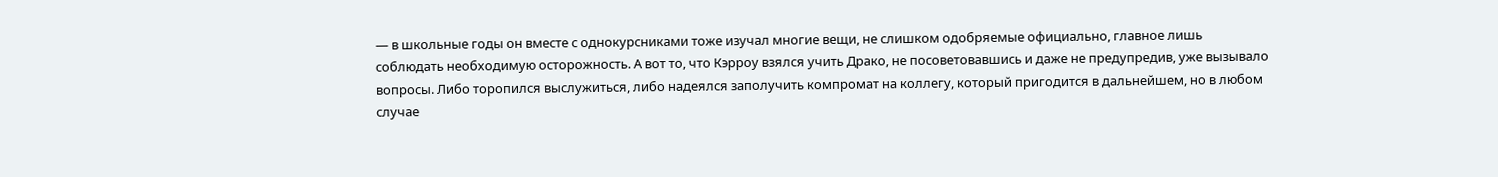— в школьные годы он вместе с однокурсниками тоже изучал многие вещи, не слишком одобряемые официально, главное лишь соблюдать необходимую осторожность. А вот то, что Кэрроу взялся учить Драко, не посоветовавшись и даже не предупредив, уже вызывало вопросы. Либо торопился выслужиться, либо надеялся заполучить компромат на коллегу, который пригодится в дальнейшем, но в любом случае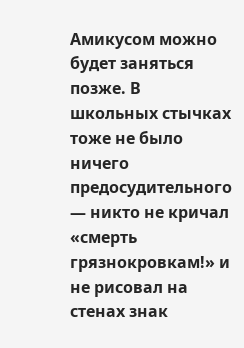Амикусом можно будет заняться позже. В школьных стычках тоже не было ничего предосудительного — никто не кричал «смерть грязнокровкам!» и не рисовал на стенах знак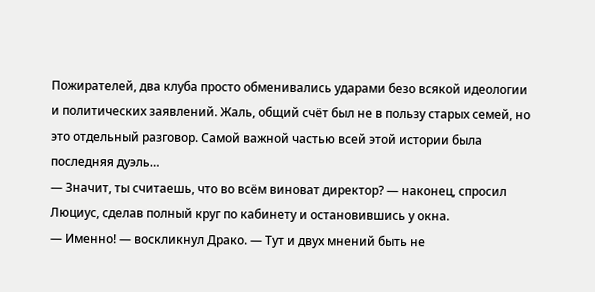Пожирателей, два клуба просто обменивались ударами безо всякой идеологии и политических заявлений. Жаль, общий счёт был не в пользу старых семей, но это отдельный разговор. Самой важной частью всей этой истории была последняя дуэль…
— Значит, ты считаешь, что во всём виноват директор? — наконец, спросил Люциус, сделав полный круг по кабинету и остановившись у окна.
— Именно! — воскликнул Драко. — Тут и двух мнений быть не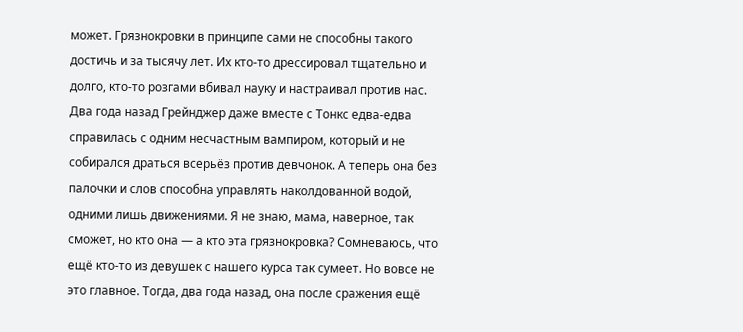может. Грязнокровки в принципе сами не способны такого достичь и за тысячу лет. Их кто-то дрессировал тщательно и долго, кто-то розгами вбивал науку и настраивал против нас. Два года назад Грейнджер даже вместе с Тонкс едва-едва справилась с одним несчастным вампиром, который и не собирался драться всерьёз против девчонок. А теперь она без палочки и слов способна управлять наколдованной водой, одними лишь движениями. Я не знаю, мама, наверное, так сможет, но кто она — а кто эта грязнокровка? Сомневаюсь, что ещё кто-то из девушек с нашего курса так сумеет. Но вовсе не это главное. Тогда, два года назад, она после сражения ещё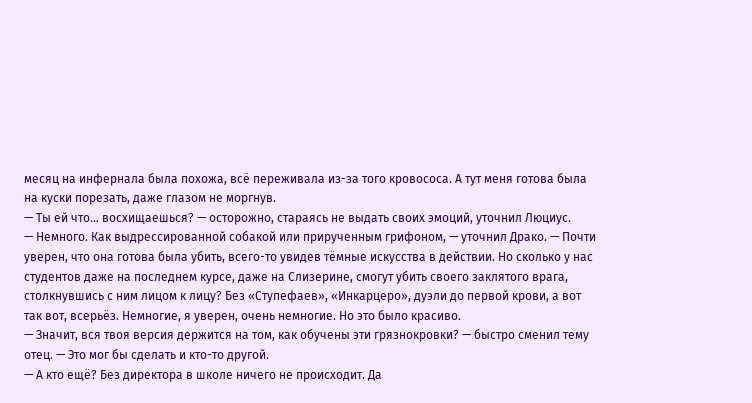месяц на инфернала была похожа, всё переживала из-за того кровососа. А тут меня готова была на куски порезать, даже глазом не моргнув.
— Ты ей что… восхищаешься? — осторожно, стараясь не выдать своих эмоций, уточнил Люциус.
— Немного. Как выдрессированной собакой или прирученным грифоном, — уточнил Драко. — Почти уверен, что она готова была убить, всего-то увидев тёмные искусства в действии. Но сколько у нас студентов даже на последнем курсе, даже на Слизерине, смогут убить своего заклятого врага, столкнувшись с ним лицом к лицу? Без «Ступефаев», «Инкарцеро», дуэли до первой крови, а вот так вот, всерьёз. Немногие, я уверен, очень немногие. Но это было красиво.
— Значит, вся твоя версия держится на том, как обучены эти грязнокровки? — быстро сменил тему отец. — Это мог бы сделать и кто-то другой.
— А кто ещё? Без директора в школе ничего не происходит. Да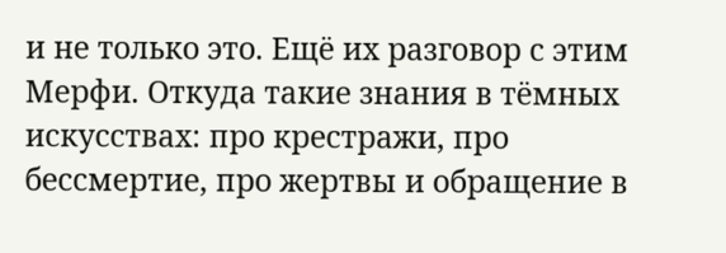и не только это. Ещё их разговор с этим Мерфи. Откуда такие знания в тёмных искусствах: про крестражи, про бессмертие, про жертвы и обращение в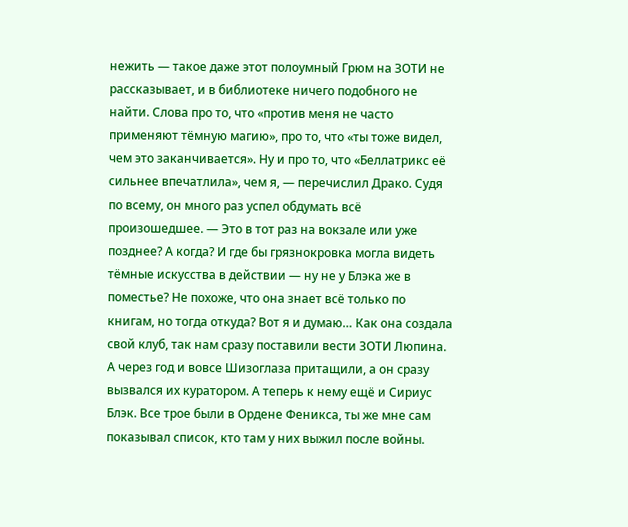нежить — такое даже этот полоумный Грюм на ЗОТИ не рассказывает, и в библиотеке ничего подобного не найти. Слова про то, что «против меня не часто применяют тёмную магию», про то, что «ты тоже видел, чем это заканчивается». Ну и про то, что «Беллатрикс её сильнее впечатлила», чем я, — перечислил Драко. Судя по всему, он много раз успел обдумать всё произошедшее. — Это в тот раз на вокзале или уже позднее? А когда? И где бы грязнокровка могла видеть тёмные искусства в действии — ну не у Блэка же в поместье? Не похоже, что она знает всё только по книгам, но тогда откуда? Вот я и думаю… Как она создала свой клуб, так нам сразу поставили вести ЗОТИ Люпина. А через год и вовсе Шизоглаза притащили, а он сразу вызвался их куратором. А теперь к нему ещё и Сириус Блэк. Все трое были в Ордене Феникса, ты же мне сам показывал список, кто там у них выжил после войны.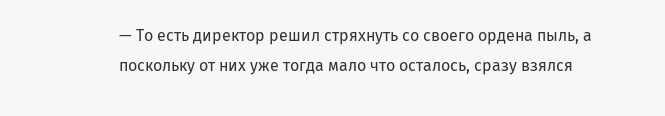— То есть директор решил стряхнуть со своего ордена пыль, а поскольку от них уже тогда мало что осталось, сразу взялся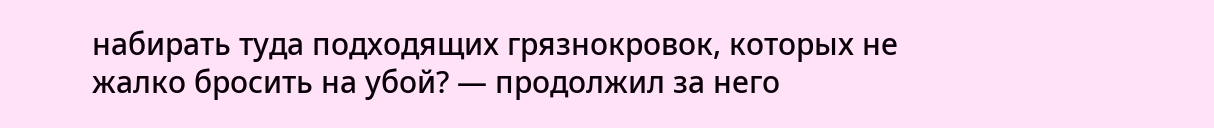набирать туда подходящих грязнокровок, которых не жалко бросить на убой? — продолжил за него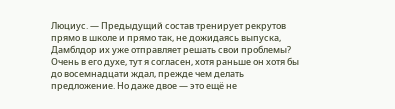Люциус. — Предыдущий состав тренирует рекрутов прямо в школе и прямо так, не дожидаясь выпуска, Дамблдор их уже отправляет решать свои проблемы? Очень в его духе, тут я согласен, хотя раньше он хотя бы до восемнадцати ждал, прежде чем делать предложение. Но даже двое — это ещё не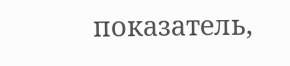показатель,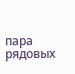пара рядовых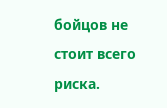бойцов не стоит всего риска.